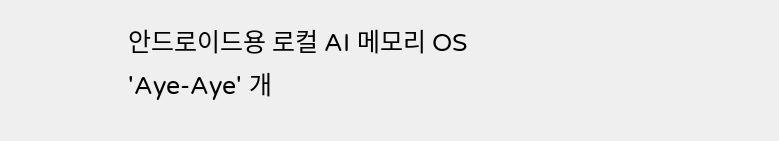안드로이드용 로컬 AI 메모리 OS 'Aye-Aye' 개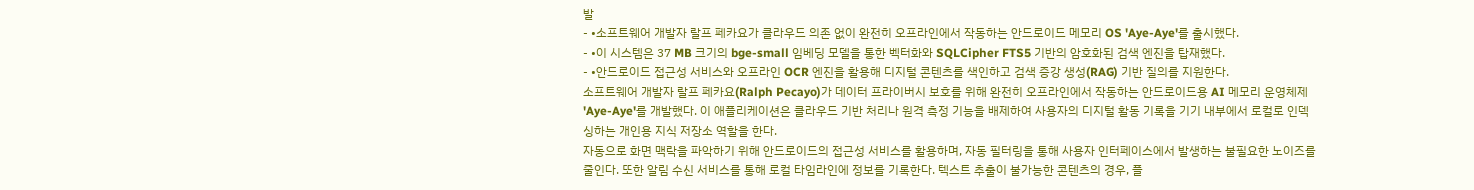발
- •소프트웨어 개발자 랄프 페카요가 클라우드 의존 없이 완전히 오프라인에서 작동하는 안드로이드 메모리 OS 'Aye-Aye'를 출시했다.
- •이 시스템은 37 MB 크기의 bge-small 임베딩 모델을 통한 벡터화와 SQLCipher FTS5 기반의 암호화된 검색 엔진을 탑재했다.
- •안드로이드 접근성 서비스와 오프라인 OCR 엔진을 활용해 디지털 콘텐츠를 색인하고 검색 증강 생성(RAG) 기반 질의를 지원한다.
소프트웨어 개발자 랄프 페카요(Ralph Pecayo)가 데이터 프라이버시 보호를 위해 완전히 오프라인에서 작동하는 안드로이드용 AI 메모리 운영체제 'Aye-Aye'를 개발했다. 이 애플리케이션은 클라우드 기반 처리나 원격 측정 기능을 배제하여 사용자의 디지털 활동 기록을 기기 내부에서 로컬로 인덱싱하는 개인용 지식 저장소 역할을 한다.
자동으로 화면 맥락을 파악하기 위해 안드로이드의 접근성 서비스를 활용하며, 자동 필터링을 통해 사용자 인터페이스에서 발생하는 불필요한 노이즈를 줄인다. 또한 알림 수신 서비스를 통해 로컬 타임라인에 정보를 기록한다. 텍스트 추출이 불가능한 콘텐츠의 경우, 플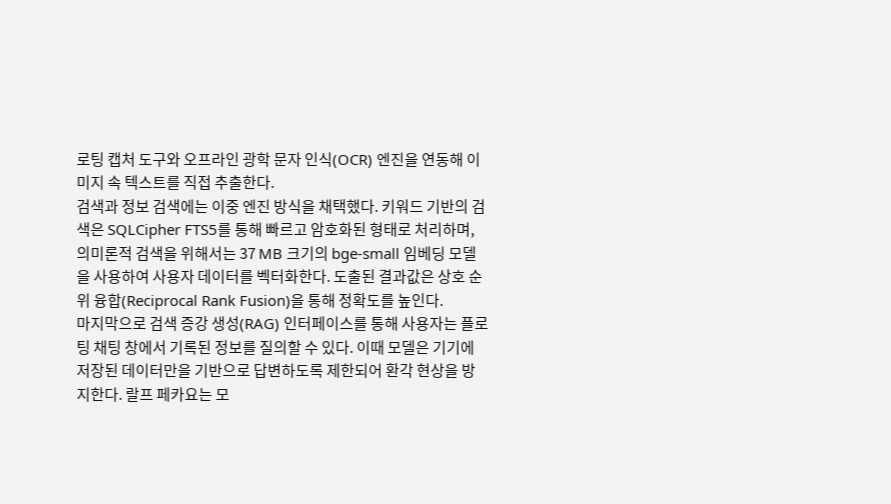로팅 캡처 도구와 오프라인 광학 문자 인식(OCR) 엔진을 연동해 이미지 속 텍스트를 직접 추출한다.
검색과 정보 검색에는 이중 엔진 방식을 채택했다. 키워드 기반의 검색은 SQLCipher FTS5를 통해 빠르고 암호화된 형태로 처리하며, 의미론적 검색을 위해서는 37 MB 크기의 bge-small 임베딩 모델을 사용하여 사용자 데이터를 벡터화한다. 도출된 결과값은 상호 순위 융합(Reciprocal Rank Fusion)을 통해 정확도를 높인다.
마지막으로 검색 증강 생성(RAG) 인터페이스를 통해 사용자는 플로팅 채팅 창에서 기록된 정보를 질의할 수 있다. 이때 모델은 기기에 저장된 데이터만을 기반으로 답변하도록 제한되어 환각 현상을 방지한다. 랄프 페카요는 모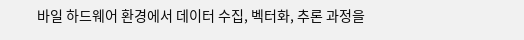바일 하드웨어 환경에서 데이터 수집, 벡터화, 추론 과정을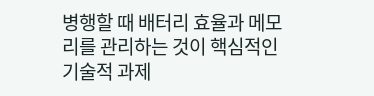병행할 때 배터리 효율과 메모리를 관리하는 것이 핵심적인 기술적 과제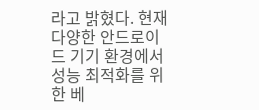라고 밝혔다. 현재 다양한 안드로이드 기기 환경에서 성능 최적화를 위한 베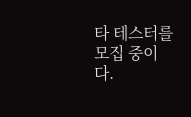타 테스터를 모집 중이다.